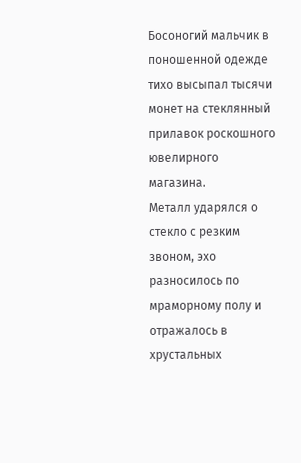Босоногий мальчик в поношенной одежде тихо высыпал тысячи монет на стеклянный прилавок роскошного ювелирного магазина.
Металл ударялся о стекло с резким звоном, эхо разносилось по мраморному полу и отражалось в хрустальных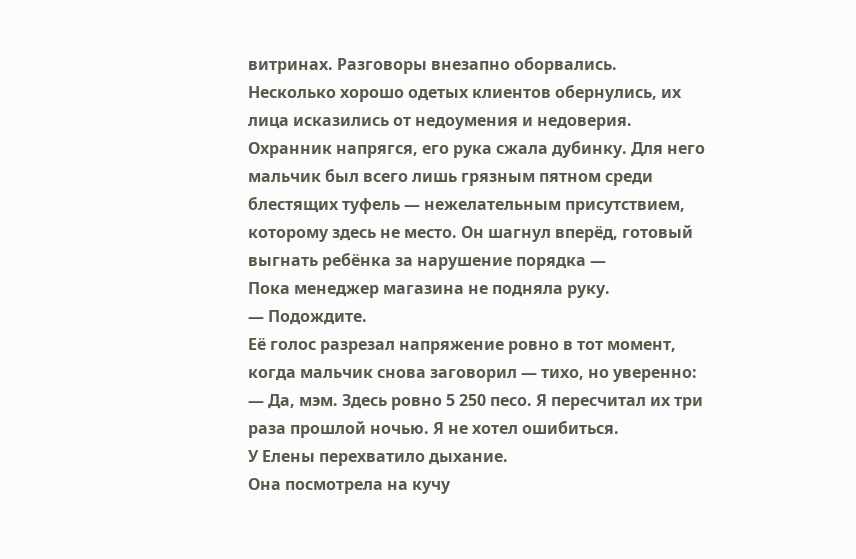витринах. Разговоры внезапно оборвались. Несколько хорошо одетых клиентов обернулись, их лица исказились от недоумения и недоверия.
Охранник напрягся, его рука сжала дубинку. Для него мальчик был всего лишь грязным пятном среди блестящих туфель — нежелательным присутствием, которому здесь не место. Он шагнул вперёд, готовый выгнать ребёнка за нарушение порядка —
Пока менеджер магазина не подняла руку.
— Подождите.
Её голос разрезал напряжение ровно в тот момент, когда мальчик снова заговорил — тихо, но уверенно:
— Да, мэм. Здесь ровно 5 250 песо. Я пересчитал их три раза прошлой ночью. Я не хотел ошибиться.
У Елены перехватило дыхание.
Она посмотрела на кучу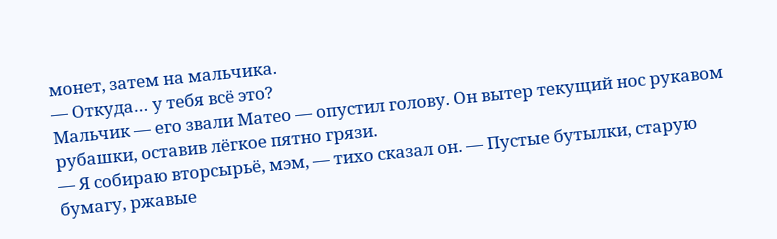монет, затем на мальчика.
— Откуда… у тебя всё это?
Мальчик — его звали Матео — опустил голову. Он вытер текущий нос рукавом рубашки, оставив лёгкое пятно грязи.
— Я собираю вторсырьё, мэм, — тихо сказал он. — Пустые бутылки, старую бумагу, ржавые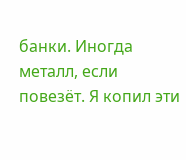банки. Иногда металл, если повезёт. Я копил эти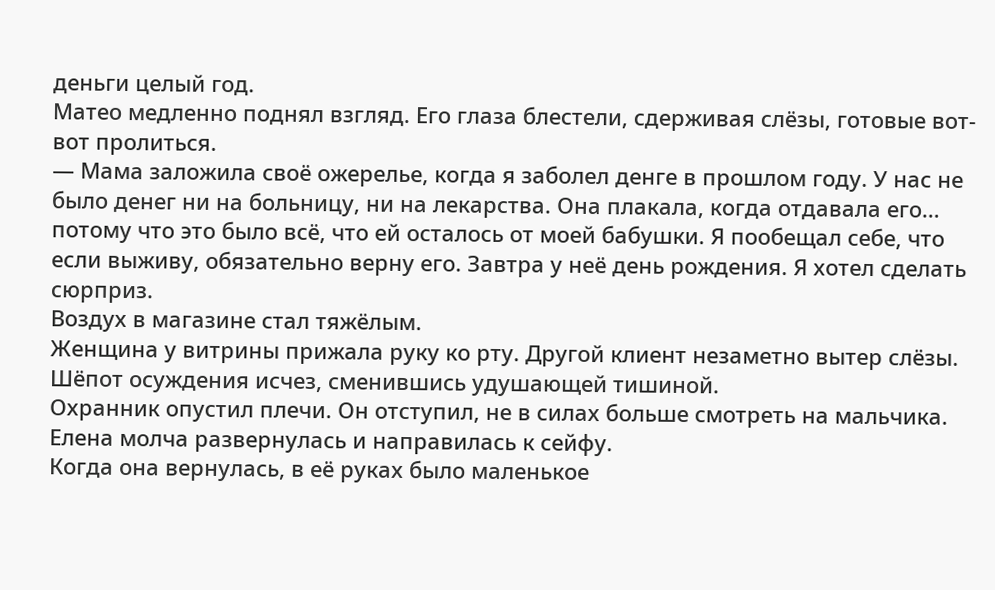деньги целый год.
Матео медленно поднял взгляд. Его глаза блестели, сдерживая слёзы, готовые вот-вот пролиться.
— Мама заложила своё ожерелье, когда я заболел денге в прошлом году. У нас не было денег ни на больницу, ни на лекарства. Она плакала, когда отдавала его… потому что это было всё, что ей осталось от моей бабушки. Я пообещал себе, что если выживу, обязательно верну его. Завтра у неё день рождения. Я хотел сделать сюрприз.
Воздух в магазине стал тяжёлым.
Женщина у витрины прижала руку ко рту. Другой клиент незаметно вытер слёзы. Шёпот осуждения исчез, сменившись удушающей тишиной.
Охранник опустил плечи. Он отступил, не в силах больше смотреть на мальчика.
Елена молча развернулась и направилась к сейфу.
Когда она вернулась, в её руках было маленькое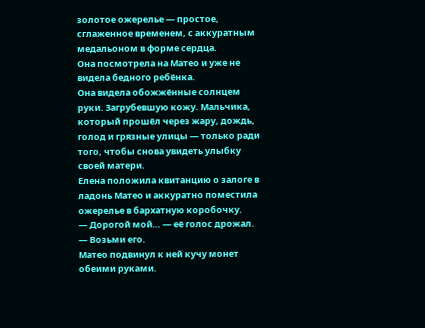золотое ожерелье — простое, сглаженное временем, с аккуратным медальоном в форме сердца.
Она посмотрела на Матео и уже не видела бедного ребёнка.
Она видела обожжённые солнцем руки. Загрубевшую кожу. Мальчика, который прошёл через жару, дождь, голод и грязные улицы — только ради того, чтобы снова увидеть улыбку своей матери.
Елена положила квитанцию о залоге в ладонь Матео и аккуратно поместила ожерелье в бархатную коробочку.
— Дорогой мой… — её голос дрожал. — Возьми его.
Матео подвинул к ней кучу монет обеими руками.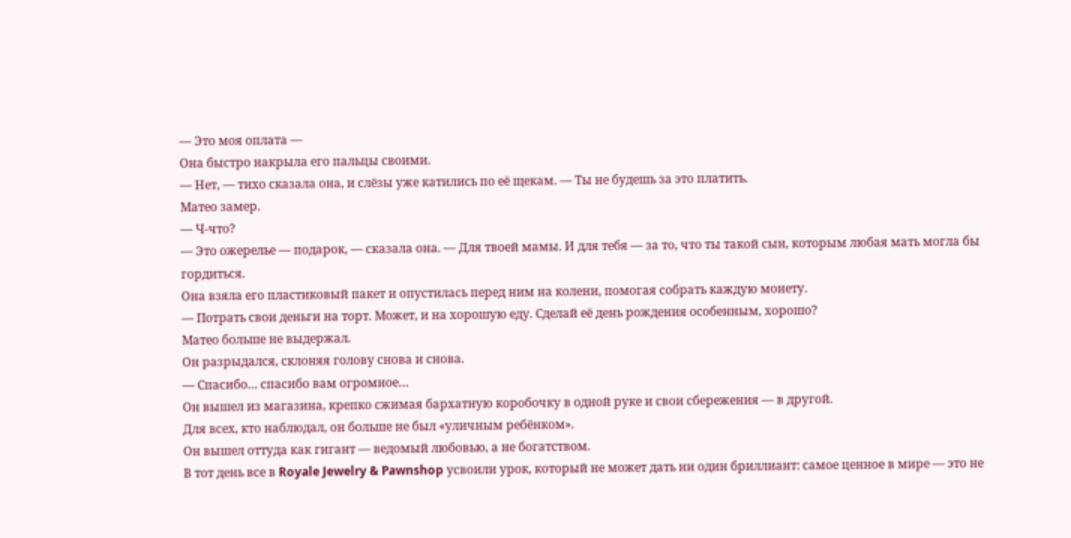— Это моя оплата —
Она быстро накрыла его пальцы своими.
— Нет, — тихо сказала она, и слёзы уже катились по её щекам. — Ты не будешь за это платить.
Матео замер.
— Ч-что?
— Это ожерелье — подарок, — сказала она. — Для твоей мамы. И для тебя — за то, что ты такой сын, которым любая мать могла бы гордиться.
Она взяла его пластиковый пакет и опустилась перед ним на колени, помогая собрать каждую монету.
— Потрать свои деньги на торт. Может, и на хорошую еду. Сделай её день рождения особенным, хорошо?
Матео больше не выдержал.
Он разрыдался, склоняя голову снова и снова.
— Спасибо… спасибо вам огромное…
Он вышел из магазина, крепко сжимая бархатную коробочку в одной руке и свои сбережения — в другой.
Для всех, кто наблюдал, он больше не был «уличным ребёнком».
Он вышел оттуда как гигант — ведомый любовью, а не богатством.
В тот день все в Royale Jewelry & Pawnshop усвоили урок, который не может дать ни один бриллиант: самое ценное в мире — это не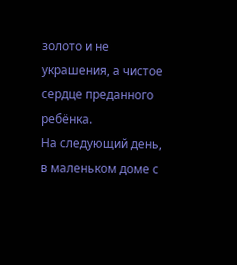золото и не украшения, а чистое сердце преданного ребёнка.
На следующий день, в маленьком доме с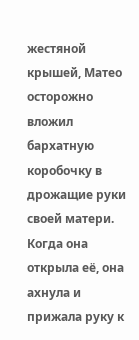жестяной крышей, Матео осторожно вложил бархатную коробочку в дрожащие руки своей матери.
Когда она открыла её, она ахнула и прижала руку к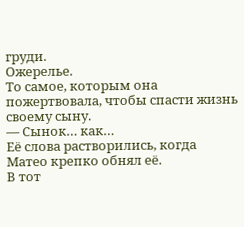груди.
Ожерелье.
То самое, которым она пожертвовала, чтобы спасти жизнь своему сыну.
— Сынок… как…
Её слова растворились, когда Матео крепко обнял её.
В тот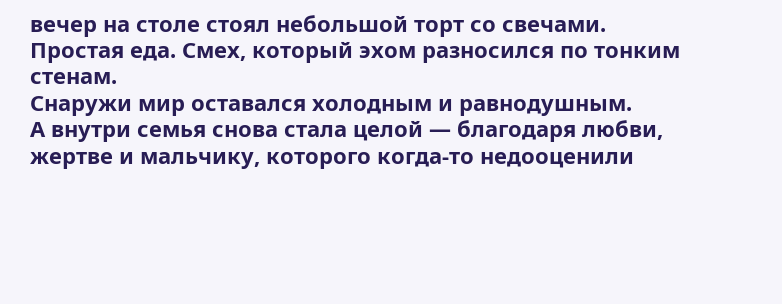вечер на столе стоял небольшой торт со свечами. Простая еда. Смех, который эхом разносился по тонким стенам.
Снаружи мир оставался холодным и равнодушным.
А внутри семья снова стала целой — благодаря любви, жертве и мальчику, которого когда-то недооценили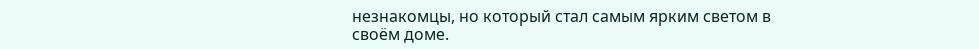незнакомцы, но который стал самым ярким светом в своём доме.